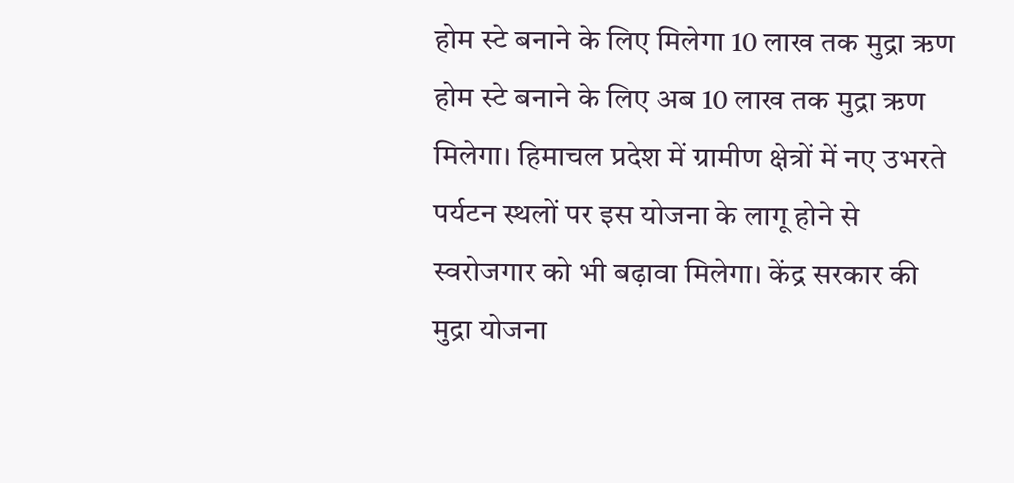होम स्टे बनाने के लिए मिलेगा 10 लाख तक मुद्रा ऋण
होम स्टे बनाने के लिए अब 10 लाख तक मुद्रा ऋण मिलेगा। हिमाचल प्रदेश में ग्रामीण क्षेत्रों में नए उभरते पर्यटन स्थलों पर इस योजना के लागू होने से स्वरोजगार को भी बढ़ावा मिलेगा। केंद्र सरकार की मुद्रा योजना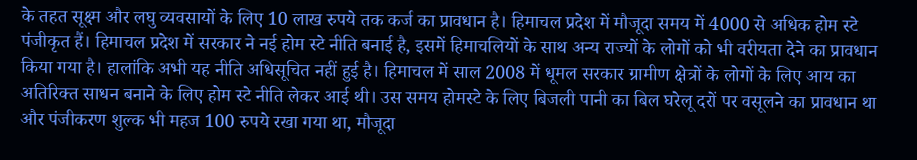के तहत सूक्ष्म और लघु व्यवसायों के लिए 10 लाख रुपये तक कर्ज का प्रावधान है। हिमाचल प्रदेश में मौजूदा समय में 4000 से अधिक होम स्टे पंजीकृत हैं। हिमाचल प्रदेश में सरकार ने नई होम स्टे नीति बनाई है, इसमें हिमाचलियों के साथ अन्य राज्यों के लोगों को भी वरीयता देने का प्रावधान किया गया है। हालांकि अभी यह नीति अधिसूचित नहीं हुई है। हिमाचल में साल 2008 में धूमल सरकार ग्रामीण क्षेत्रों के लोगों के लिए आय का अतिरिक्त साधन बनाने के लिए होम स्टे नीति लेकर आई थी। उस समय होमस्टे के लिए बिजली पानी का बिल घरेलू दरों पर वसूलने का प्रावधान था और पंजीकरण शुल्क भी महज 100 रुपये रखा गया था, मौजूदा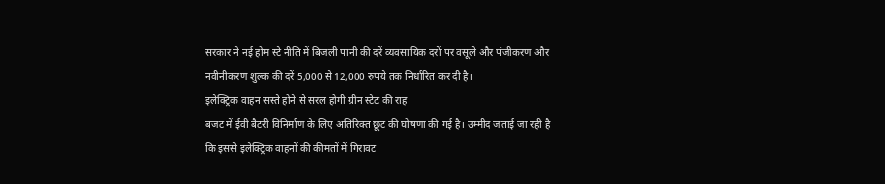सरकार ने नई होम स्टे नीति में बिजली पानी की दरें व्यवसायिक दरों पर वसूले और पंजीकरण और नवीनीकरण शुल्क की दरें 5,000 से 12,000 रुपये तक निर्धारित कर दी है।
इलेक्ट्रिक वाहन सस्ते होने से सरल होगी ग्रीन स्टेट की राह
बजट में ईवी बैटरी विनिर्माण के लिए अतिरिक्त छूट की घोषणा की गई है। उम्मीद जताई जा रही है कि इससे इलेक्ट्रिक वाहनों की कीमतों में गिरावट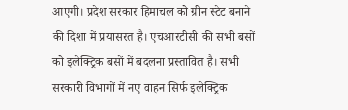आएगी। प्रदेश सरकार हिमाचल को ग्रीन स्टेट बनाने की दिशा में प्रयासरत है। एचआरटीसी की सभी बसों को इलेक्ट्रिक बसों में बदलना प्रस्तावित है। सभी सरकारी विभागों में नए वाहन सिर्फ इलेक्ट्रिक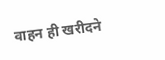वाहन ही खरीदने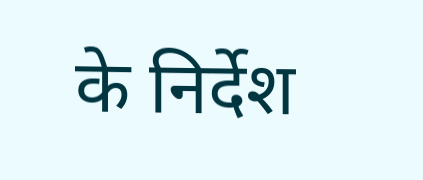के निर्देश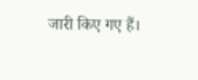जारी किए गए हैं।